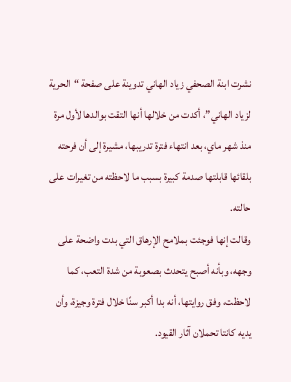نشرت ابنة الصحفي زياد الهاني تدوينة على صفحة “الحرية لزياد الهاني”، أكدت من خلالها أنها التقت بوالدها لأول مرة منذ شهر ماي، بعد انتهاء فترة تدريبها، مشيرة إلى أن فرحته بلقائها قابلتها صدمة كبيرة بسبب ما لاحظته من تغيرات على حالته.
وقالت إنها فوجئت بملامح الإرهاق التي بدت واضحة على وجهه، وبأنه أصبح يتحدث بصعوبة من شدة التعب، كما لاحظت، وفق روايتها، أنه بدا أكبر سنًا خلال فترة وجيزة، وأن يديه كانتا تحملان آثار القيود.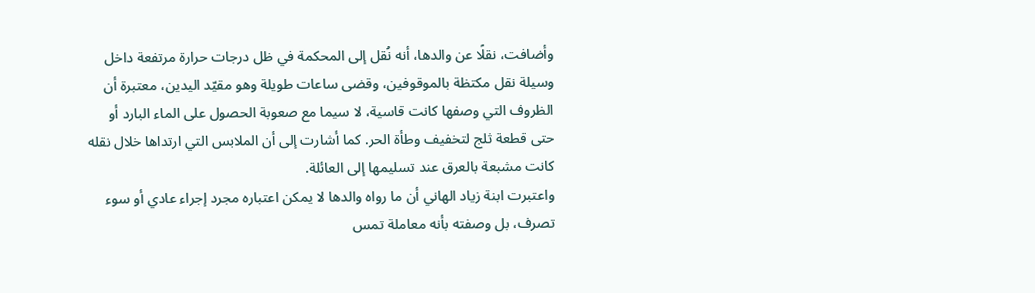وأضافت، نقلًا عن والدها، أنه نُقل إلى المحكمة في ظل درجات حرارة مرتفعة داخل وسيلة نقل مكتظة بالموقوفين، وقضى ساعات طويلة وهو مقيّد اليدين، معتبرة أن الظروف التي وصفها كانت قاسية، لا سيما مع صعوبة الحصول على الماء البارد أو حتى قطعة ثلج لتخفيف وطأة الحر. كما أشارت إلى أن الملابس التي ارتداها خلال نقله كانت مشبعة بالعرق عند تسليمها إلى العائلة.
واعتبرت ابنة زياد الهاني أن ما رواه والدها لا يمكن اعتباره مجرد إجراء عادي أو سوء تصرف، بل وصفته بأنه معاملة تمس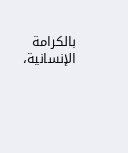بالكرامة الإنسانية،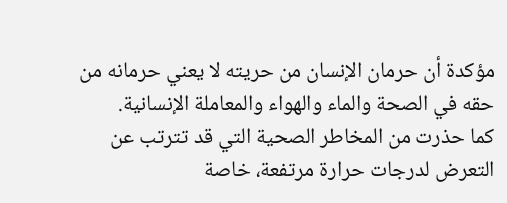مؤكدة أن حرمان الإنسان من حريته لا يعني حرمانه من حقه في الصحة والماء والهواء والمعاملة الإنسانية.
كما حذرت من المخاطر الصحية التي قد تترتب عن التعرض لدرجات حرارة مرتفعة، خاصة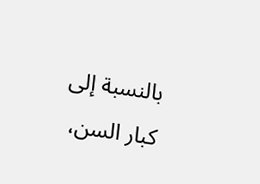بالنسبة إلى كبار السن،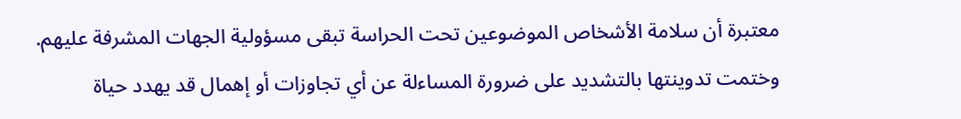معتبرة أن سلامة الأشخاص الموضوعين تحت الحراسة تبقى مسؤولية الجهات المشرفة عليهم.
وختمت تدوينتها بالتشديد على ضرورة المساءلة عن أي تجاوزات أو إهمال قد يهدد حياة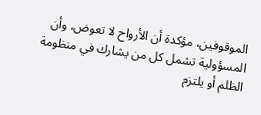الموقوفين، مؤكدة أن الأرواح لا تعوض، وأن المسؤولية تشمل كل من يشارك في منظومة الظلم أو يلتزم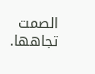الصمت تجاهها.